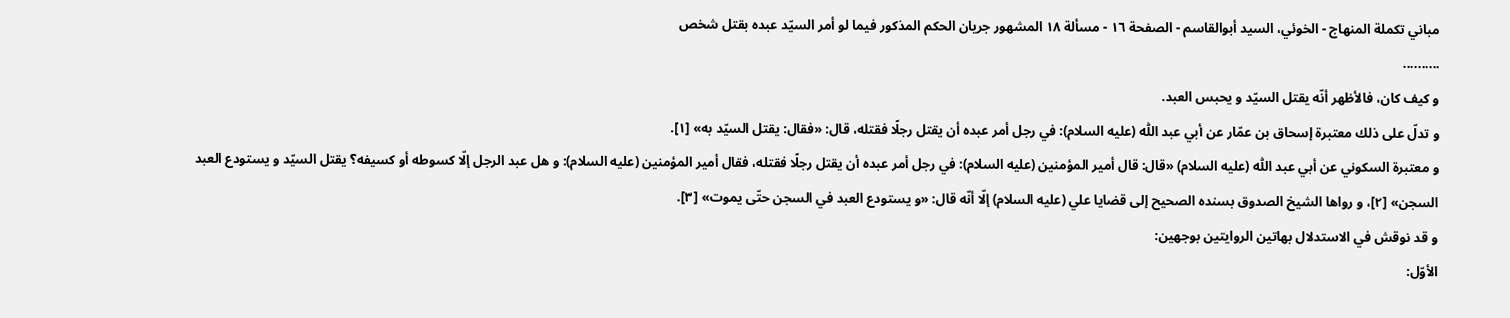مباني تكملة المنهاج - الخوئي، السيد أبوالقاسم - الصفحة ١٦ - مسألة ١٨ المشهور جريان الحكم المذكور فيما لو أمر السيّد عبده بقتل شخص
..........
و كيف كان، فالأظهر أنّه يقتل السيّد و يحبس العبد.
و تدلّ على ذلك معتبرة إسحاق بن عمّار عن أبي عبد اللّٰه (عليه السلام): في رجل أمر عبده أن يقتل رجلًا فقتله، قال: «فقال: يقتل السيّد به» [١].
و معتبرة السكوني عن أبي عبد اللّٰه (عليه السلام) «قال: قال أمير المؤمنين (عليه السلام): في رجل أمر عبده أن يقتل رجلًا فقتله، فقال أمير المؤمنين (عليه السلام): و هل عبد الرجل إلّا كسوطه أو كسيفه؟ يقتل السيّد و يستودع العبد السجن» [٢]، و رواها الشيخ الصدوق بسنده الصحيح إلى قضايا علي (عليه السلام) إلّا أنّه قال: «و يستودع العبد في السجن حتّى يموت» [٣].
و قد نوقش في الاستدلال بهاتين الروايتين بوجهين:
الأوّل: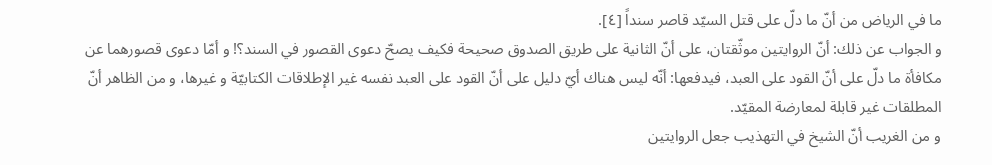ما في الرياض من أنّ ما دلّ على قتل السيّد قاصر سنداً [٤].
و الجواب عن ذلك: أنّ الروايتين موثّقتان، على أنّ الثانية على طريق الصدوق صحيحة فكيف يصحّ دعوى القصور في السند؟! و أمّا دعوى قصورهما عن مكافأة ما دلّ على أنّ القود على العبد، فيدفعها: أنّه ليس هناك أيّ دليل على أنّ القود على العبد نفسه غير الإطلاقات الكتابيّة و غيرها، و من الظاهر أنّ المطلقات غير قابلة لمعارضة المقيّد.
و من الغريب أنّ الشيخ في التهذيب جعل الروايتين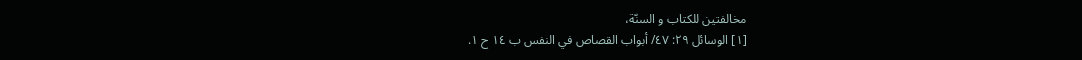مخالفتين للكتاب و السنّة،
[١] الوسائل ٢٩: ٤٧/ أبواب القصاص في النفس ب ١٤ ح ١.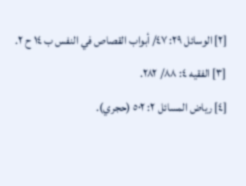[٢] الوسائل ٢٩: ٤٧/ أبواب القصاص في النفس ب ١٤ ح ٢.
[٣] الفقيه ٤: ٨٨/ ٢٨٢.
[٤] رياض المسائل ٢: ٥٠٢ (حجري).